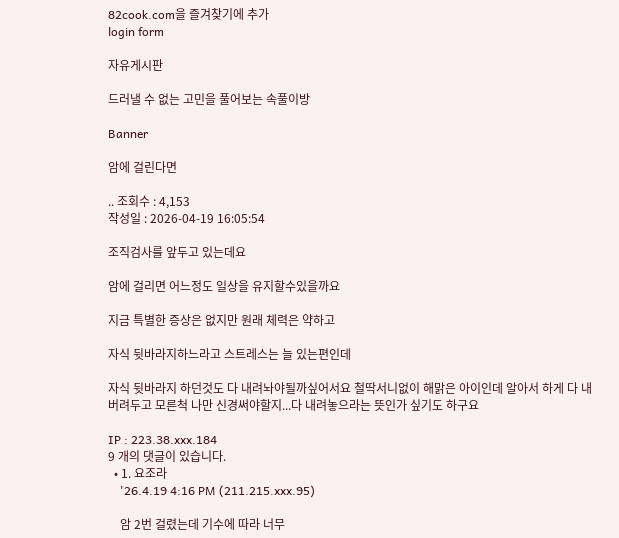82cook.com을 즐겨찾기에 추가
login form

자유게시판

드러낼 수 없는 고민을 풀어보는 속풀이방

Banner

암에 걸린다면

.. 조회수 : 4,153
작성일 : 2026-04-19 16:05:54

조직검사를 앞두고 있는데요

암에 걸리면 어느정도 일상을 유지할수있을까요

지금 특별한 증상은 없지만 원래 체력은 약하고

자식 뒷바라지하느라고 스트레스는 늘 있는편인데

자식 뒷바라지 하던것도 다 내려놔야될까싶어서요 철딱서니없이 해맑은 아이인데 알아서 하게 다 내버려두고 모른척 나만 신경써야할지...다 내려놓으라는 뜻인가 싶기도 하구요

IP : 223.38.xxx.184
9 개의 댓글이 있습니다.
  • 1. 요조라
    '26.4.19 4:16 PM (211.215.xxx.95)

    암 2번 걸렸는데 기수에 따라 너무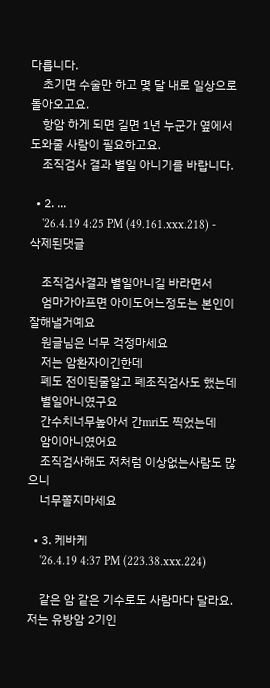다릅니다.
    초기면 수술만 하고 몇 달 내로 일상으로 돌아오고요.
    항암 하게 되면 길면 1년 누군가 옆에서 도와줄 사람이 필요하고요.
    조직검사 결과 별일 아니기를 바랍니다.

  • 2. ...
    '26.4.19 4:25 PM (49.161.xxx.218) - 삭제된댓글

    조직검사결과 별일아니길 바라면서
    엄마가아프면 아이도어느정도는 본인이 잘해낼거예요
    원글님은 너무 걱정마세요
    저는 암환자이긴한데
    폐도 전이된줄알고 폐조직검사도 했는데
    별일아니였구요
    간수치너무높아서 간mri도 찍었는데
    암이아니였어요
    조직검사해도 저처럼 이상없는사람도 많으니
    너무쫄지마세요

  • 3. 케바케
    '26.4.19 4:37 PM (223.38.xxx.224)

    같은 암 같은 기수로도 사람마다 달라요. 저는 유방암 2기인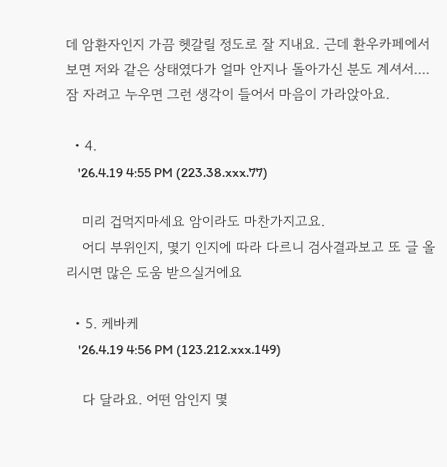데 암환자인지 가끔 헷갈릴 정도로 잘 지내요. 근데 환우카페에서 보면 저와 같은 상태였다가 얼마 안지나 돌아가신 분도 계셔서.... 잠 자려고 누우면 그런 생각이 들어서 마음이 가라앉아요.

  • 4.
    '26.4.19 4:55 PM (223.38.xxx.77)

    미리 겁먹지마세요 암이라도 마찬가지고요.
    어디 부위인지, 몇기 인지에 따라 다르니 검사결과보고 또 글 올리시면 많은 도움 받으실거에요

  • 5. 케바케
    '26.4.19 4:56 PM (123.212.xxx.149)

    다 달라요. 어떤 암인지 몇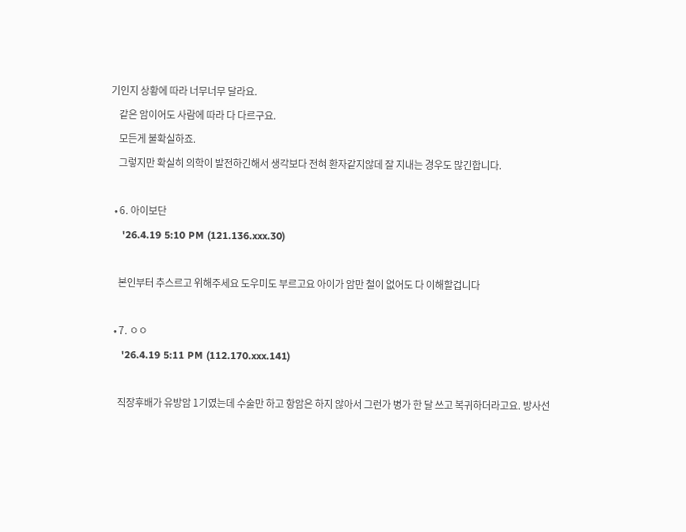기인지 상황에 따라 너무너무 달라요.
    같은 암이어도 사람에 따라 다 다르구요.
    모든게 불확실하죠.
    그렇지만 확실히 의학이 발전하긴해서 생각보다 전혀 환자같지않데 잘 지내는 경우도 많긴합니다.

  • 6. 아이보단
    '26.4.19 5:10 PM (121.136.xxx.30)

    본인부터 추스르고 위해주세요 도우미도 부르고요 아이가 암만 철이 없어도 다 이해할겁니다

  • 7. ㅇㅇ
    '26.4.19 5:11 PM (112.170.xxx.141)

    직장후배가 유방암 1기였는데 수술만 하고 항암은 하지 않아서 그런가 병가 한 달 쓰고 복귀하더라고요. 방사선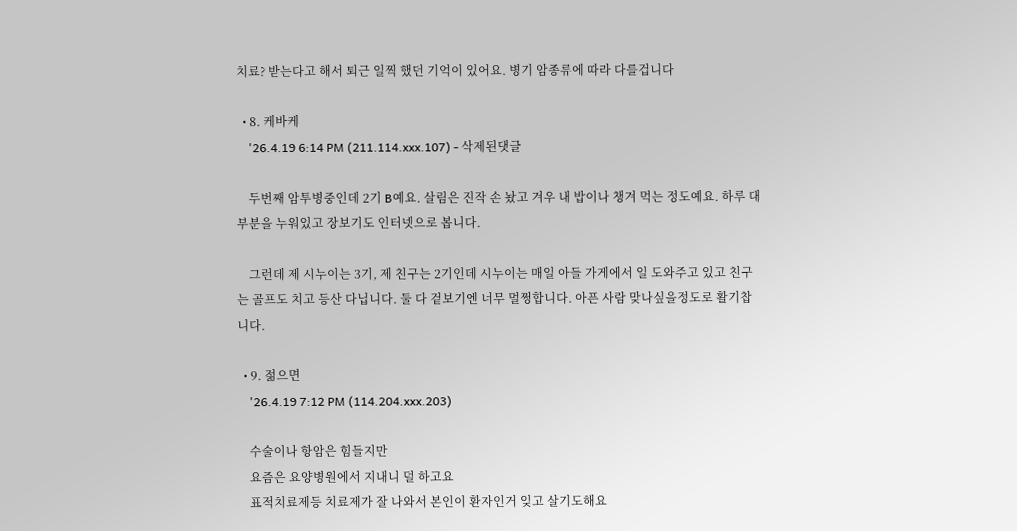치료? 받는다고 해서 퇴근 일찍 했던 기억이 있어요. 병기 암종류에 따라 다를겁니다

  • 8. 케바케
    '26.4.19 6:14 PM (211.114.xxx.107) - 삭제된댓글

    두번째 암투병중인데 2기 B예요. 살림은 진작 손 놨고 겨우 내 밥이나 챙겨 먹는 정도예요. 하루 대부분을 누워있고 장보기도 인터넷으로 봅니다.

    그런데 제 시누이는 3기, 제 친구는 2기인데 시누이는 매일 아들 가게에서 일 도와주고 있고 친구는 골프도 치고 등산 다닙니다. 둘 다 겉보기엔 너무 멀쩡합니다. 아픈 사람 맞나싶을정도로 활기찹니다.

  • 9. 젊으면
    '26.4.19 7:12 PM (114.204.xxx.203)

    수술이나 항암은 힘들지만
    요즘은 요양병원에서 지내니 덜 하고요
    표적치료제등 치료제가 잘 나와서 본인이 환자인거 잊고 살기도해요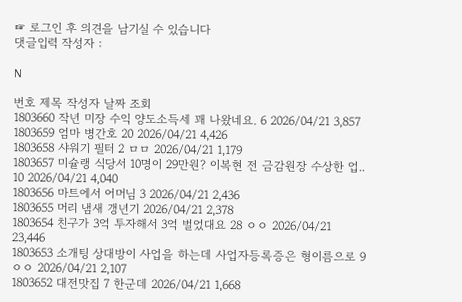☞ 로그인 후 의견을 남기실 수 있습니다
댓글입력 작성자 :

N

번호 제목 작성자 날짜 조회
1803660 작년 미장 수익 양도소득세 꽤 나왔네요. 6 2026/04/21 3,857
1803659 엄마 병간호 20 2026/04/21 4,426
1803658 샤워기 필터 2 ㅁㅁ 2026/04/21 1,179
1803657 미슐랭 식당서 10명이 29만원? 이복현 전 금감원장 수상한 업.. 10 2026/04/21 4,040
1803656 마트에서 어머님 3 2026/04/21 2,436
1803655 머리 냄새 갱년기 2026/04/21 2,378
1803654 친구가 3억 투자해서 3억 벌었대요 28 ㅇㅇ 2026/04/21 23,446
1803653 소개팅 상대방이 사업을 하는데 사업자등록증은 형이름으로 9 ㅇㅇ 2026/04/21 2,107
1803652 대전맛집 7 한군데 2026/04/21 1,668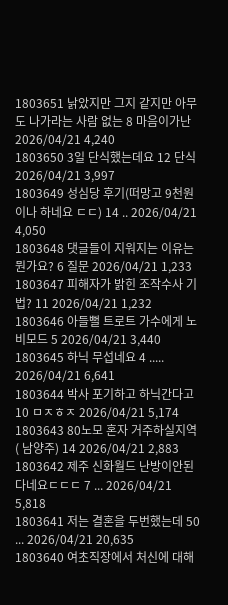1803651 낡았지만 그지 같지만 아무도 나가라는 사람 없는 8 마음이가난 2026/04/21 4,240
1803650 3일 단식했는데요 12 단식 2026/04/21 3,997
1803649 성심당 후기(떠망고 9천원이나 하네요 ㄷㄷ) 14 .. 2026/04/21 4,050
1803648 댓글들이 지워지는 이유는 뭔가요? 6 질문 2026/04/21 1,233
1803647 피해자가 밝힌 조작수사 기법? 11 2026/04/21 1,232
1803646 아들뻘 트로트 가수에게 노비모드 5 2026/04/21 3,440
1803645 하닉 무섭네요 4 ..... 2026/04/21 6,641
1803644 박사 포기하고 하닉간다고 10 ㅁㅈㅎㅈ 2026/04/21 5,174
1803643 80노모 혼자 거주하실지역( 남양주) 14 2026/04/21 2,883
1803642 제주 신화월드 난방이안된다네요ㄷㄷㄷ 7 ... 2026/04/21 5,818
1803641 저는 결혼을 두번했는데 50 ... 2026/04/21 20,635
1803640 여초직장에서 처신에 대해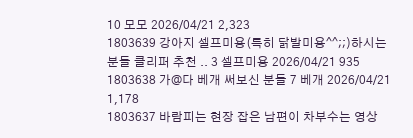10 모모 2026/04/21 2,323
1803639 강아지 셀프미용(특히 닭발미용^^;;)하시는 분들 클리퍼 추천 .. 3 셀프미용 2026/04/21 935
1803638 가@다 베개 써보신 분들 7 베개 2026/04/21 1,178
1803637 바람피는 현장 잡은 남편이 차부수는 영상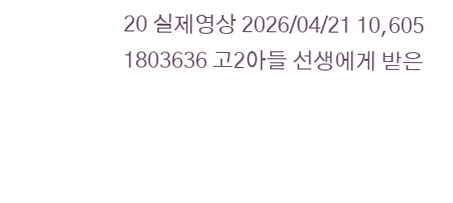20 실제영상 2026/04/21 10,605
1803636 고2아들 선생에게 받은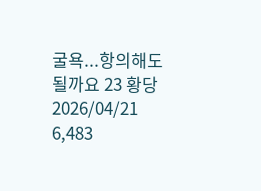굴욕...항의해도 될까요 23 황당 2026/04/21 6,483